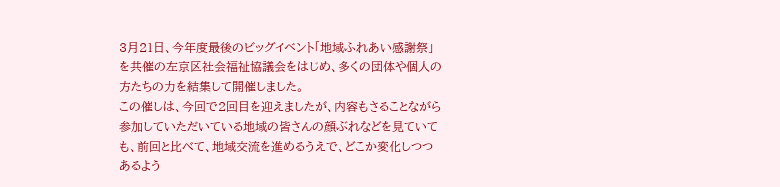3月21日、今年度最後のビッグイベント「地域ふれあい感謝祭」を共催の左京区社会福祉協議会をはじめ、多くの団体や個人の方たちの力を結集して開催しました。
この催しは、今回で2回目を迎えましたが、内容もさることながら参加していただいている地域の皆さんの顔ぶれなどを見ていても、前回と比べて、地域交流を進めるうえで、どこか変化しつつあるよう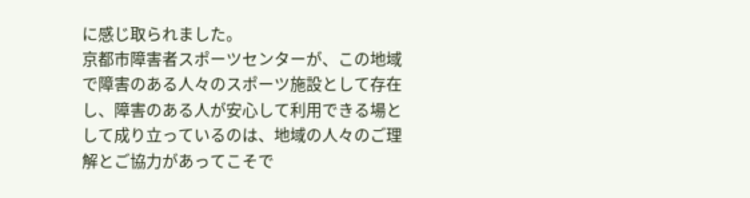に感じ取られました。
京都市障害者スポーツセンターが、この地域で障害のある人々のスポーツ施設として存在し、障害のある人が安心して利用できる場として成り立っているのは、地域の人々のご理解とご協力があってこそで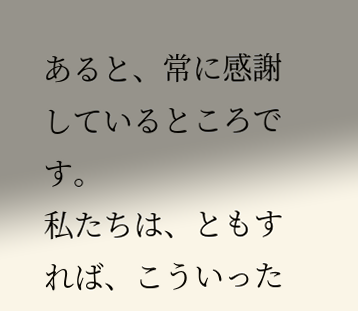あると、常に感謝しているところです。
私たちは、ともすれば、こういった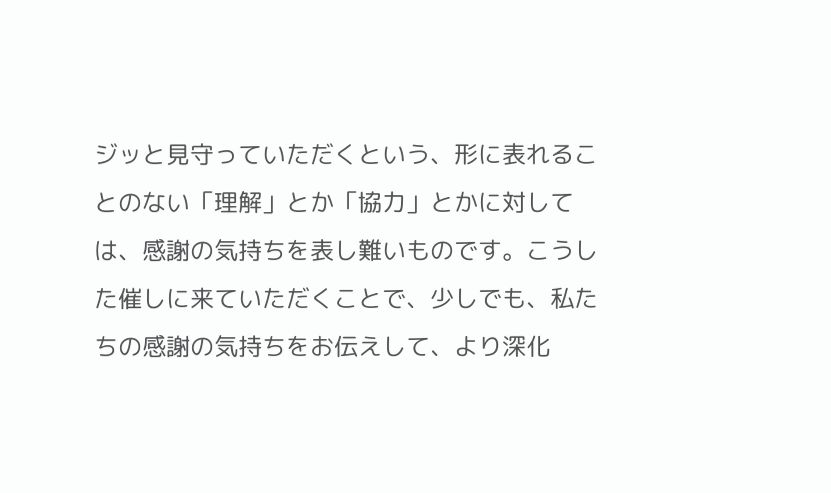ジッと見守っていただくという、形に表れることのない「理解」とか「協力」とかに対しては、感謝の気持ちを表し難いものです。こうした催しに来ていただくことで、少しでも、私たちの感謝の気持ちをお伝えして、より深化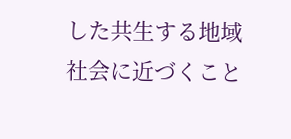した共生する地域社会に近づくこと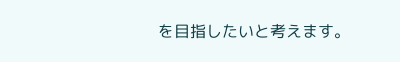を目指したいと考えます。